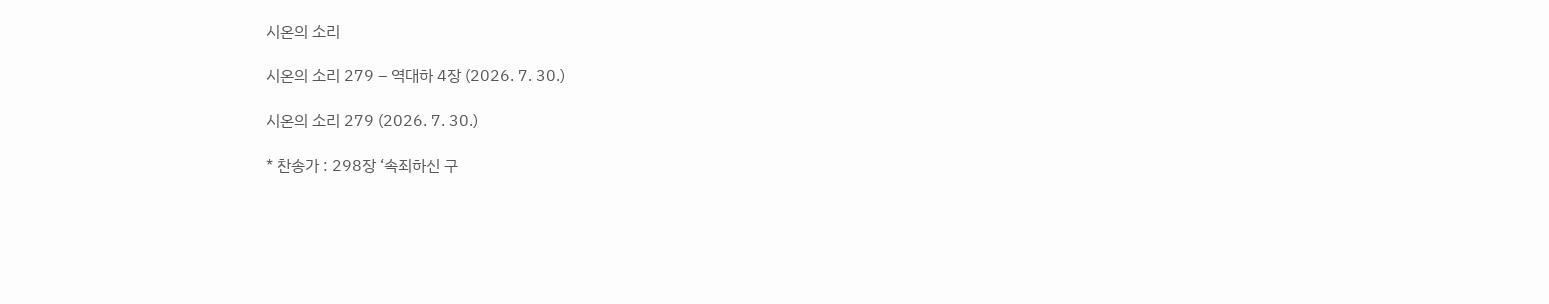시온의 소리

시온의 소리 279 – 역대하 4장 (2026. 7. 30.)

시온의 소리 279 (2026. 7. 30.)

* 찬송가 : 298장 ‘속죄하신 구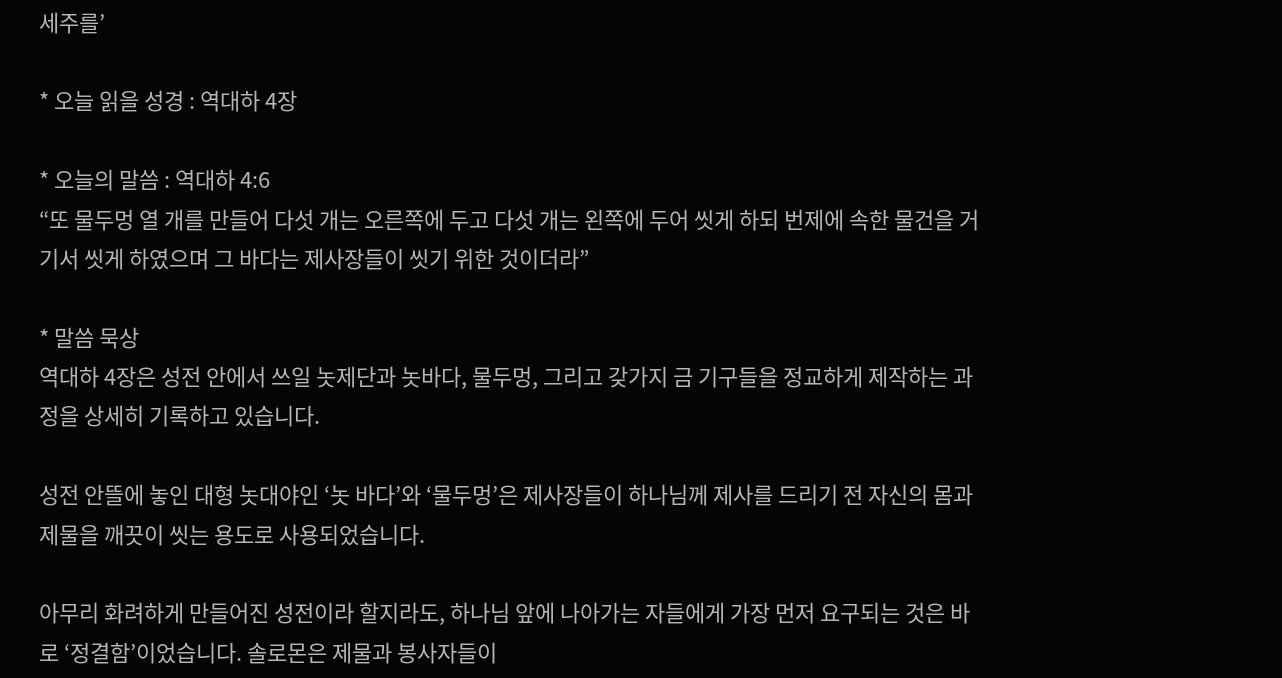세주를’

* 오늘 읽을 성경 : 역대하 4장

* 오늘의 말씀 : 역대하 4:6
“또 물두멍 열 개를 만들어 다섯 개는 오른쪽에 두고 다섯 개는 왼쪽에 두어 씻게 하되 번제에 속한 물건을 거기서 씻게 하였으며 그 바다는 제사장들이 씻기 위한 것이더라”

* 말씀 묵상
역대하 4장은 성전 안에서 쓰일 놋제단과 놋바다, 물두멍, 그리고 갖가지 금 기구들을 정교하게 제작하는 과정을 상세히 기록하고 있습니다.

성전 안뜰에 놓인 대형 놋대야인 ‘놋 바다’와 ‘물두멍’은 제사장들이 하나님께 제사를 드리기 전 자신의 몸과 제물을 깨끗이 씻는 용도로 사용되었습니다.

아무리 화려하게 만들어진 성전이라 할지라도, 하나님 앞에 나아가는 자들에게 가장 먼저 요구되는 것은 바로 ‘정결함’이었습니다. 솔로몬은 제물과 봉사자들이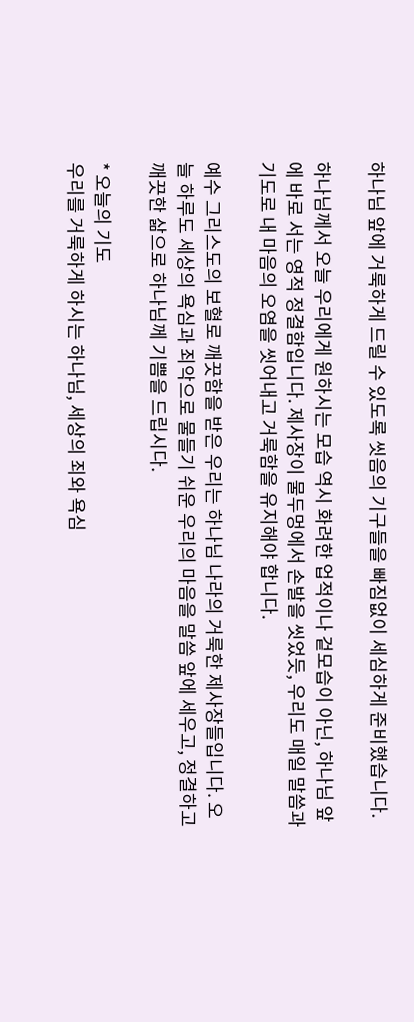하나님 앞에 거룩하게 드릴 수 있도록 씻음의 기구들을 빠짐없이 세심하게 준비했습니다.

하나님께서 오늘 우리에게 원하시는 모습 역시 화려한 업적이나 겉모습이 아닌, 하나님 앞에 바로 서는 영적 정결함입니다. 제사장이 물두멍에서 손발을 씻었듯, 우리도 매일 말씀과 기도로 내 마음의 오염을 씻어내고 거룩함을 유지해야 합니다.

예수 그리스도의 보혈로 깨끗함을 받은 우리는 하나님 나라의 거룩한 제사장들입니다. 오늘 하루도 세상의 욕심과 죄악으로 물들기 쉬운 우리의 마음을 말씀 앞에 세우고, 정결하고 깨끗한 삶으로 하나님께 기쁨을 드립시다.

* 오늘의 기도
우리를 거룩하게 하시는 하나님, 세상의 죄와 욕심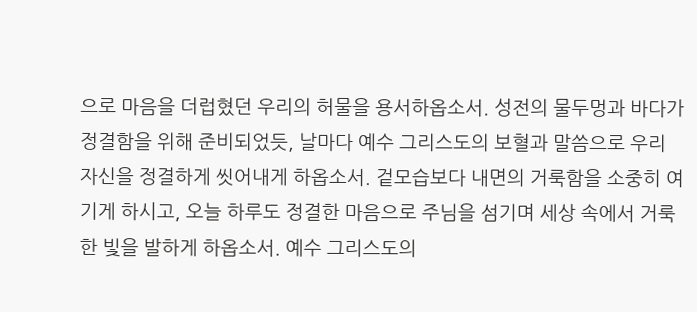으로 마음을 더럽혔던 우리의 허물을 용서하옵소서. 성전의 물두멍과 바다가 정결함을 위해 준비되었듯, 날마다 예수 그리스도의 보혈과 말씀으로 우리 자신을 정결하게 씻어내게 하옵소서. 겉모습보다 내면의 거룩함을 소중히 여기게 하시고, 오늘 하루도 정결한 마음으로 주님을 섬기며 세상 속에서 거룩한 빛을 발하게 하옵소서. 예수 그리스도의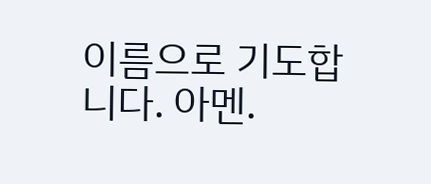이름으로 기도합니다. 아멘.